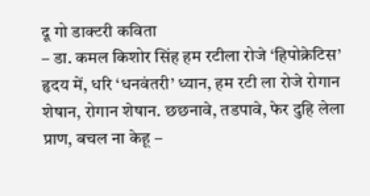दू गो डाक्टरी कविता
– डा. कमल किशोर सिंह हम रटीला रोजे ‘हिपोक्रेटिस’ हृदय में, धरि ‘धनवंतरी’ ध्यान, हम रटी ला रोजे रोगान शेषान, रोगान शेषान. छछनावे, तडपावे, फेर दुहि लेला प्राण, बचल ना केहू –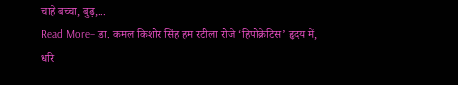चाहे बच्चा, बुढ़,...
Read More– डा. कमल किशोर सिंह हम रटीला रोजे ‘हिपोक्रेटिस’ हृदय में, धरि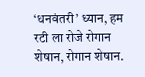‘धनवंतरी’ ध्यान, हम रटी ला रोजे रोगान शेषान, रोगान शेषान.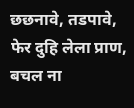छछनावे, तडपावे, फेर दुहि लेला प्राण, बचल ना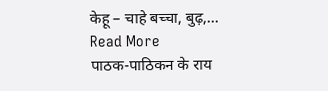केहू – चाहे बच्चा, बुढ़,...
Read More
पाठक-पाठिकन के राय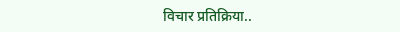विचार प्रतिक्रिया..